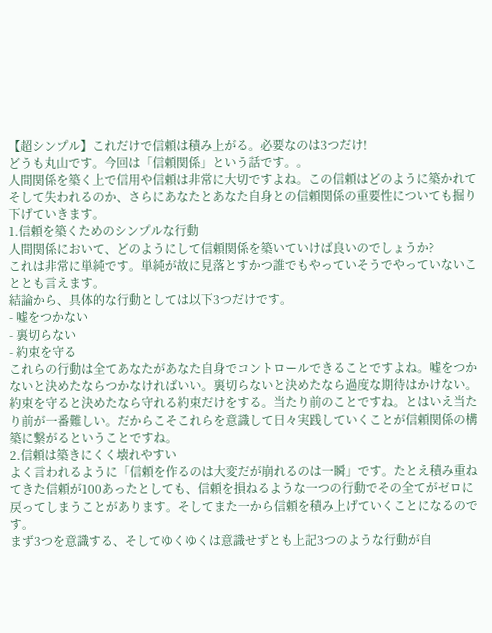【超シンプル】これだけで信頼は積み上がる。必要なのは3つだけ!
どうも丸山です。今回は「信頼関係」という話です。。
人間関係を築く上で信用や信頼は非常に大切ですよね。この信頼はどのように築かれてそして失われるのか、さらにあなたとあなた自身との信頼関係の重要性についても掘り下げていきます。
1.信頼を築くためのシンプルな行動
人間関係において、どのようにして信頼関係を築いていけば良いのでしょうか?
これは非常に単純です。単純が故に見落とすかつ誰でもやっていそうでやっていないこととも言えます。
結論から、具体的な行動としては以下3つだけです。
- 嘘をつかない
- 裏切らない
- 約束を守る
これらの行動は全てあなたがあなた自身でコントロールできることですよね。嘘をつかないと決めたならつかなければいい。裏切らないと決めたなら過度な期待はかけない。約束を守ると決めたなら守れる約束だけをする。当たり前のことですね。とはいえ当たり前が一番難しい。だからこそこれらを意識して日々実践していくことが信頼関係の構築に繋がるということですね。
2.信頼は築きにくく壊れやすい
よく言われるように「信頼を作るのは大変だが崩れるのは一瞬」です。たとえ積み重ねてきた信頼が100あったとしても、信頼を損ねるような一つの行動でその全てがゼロに戻ってしまうことがあります。そしてまた一から信頼を積み上げていくことになるのです。
まず3つを意識する、そしてゆくゆくは意識せずとも上記3つのような行動が自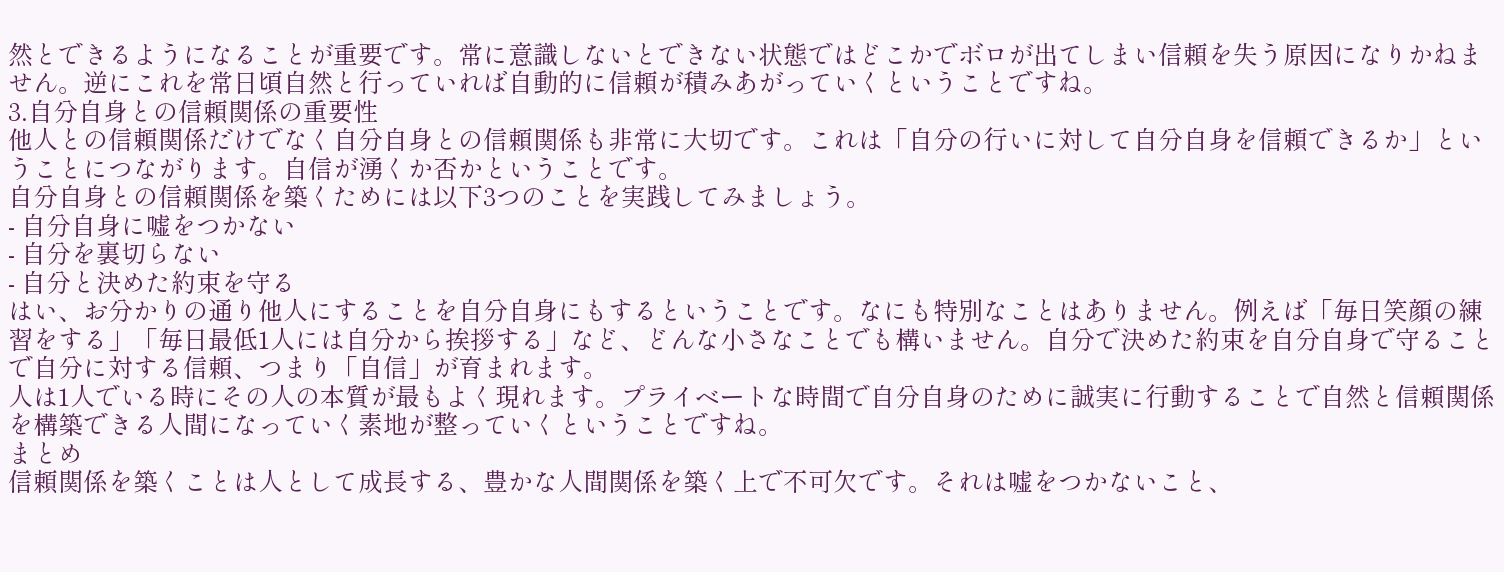然とできるようになることが重要です。常に意識しないとできない状態ではどこかでボロが出てしまい信頼を失う原因になりかねません。逆にこれを常日頃自然と行っていれば自動的に信頼が積みあがっていくということですね。
3.自分自身との信頼関係の重要性
他人との信頼関係だけでなく自分自身との信頼関係も非常に大切です。これは「自分の行いに対して自分自身を信頼できるか」ということにつながります。自信が湧くか否かということです。
自分自身との信頼関係を築くためには以下3つのことを実践してみましょう。
- 自分自身に嘘をつかない
- 自分を裏切らない
- 自分と決めた約束を守る
はい、お分かりの通り他人にすることを自分自身にもするということです。なにも特別なことはありません。例えば「毎日笑顔の練習をする」「毎日最低1人には自分から挨拶する」など、どんな小さなことでも構いません。自分で決めた約束を自分自身で守ることで自分に対する信頼、つまり「自信」が育まれます。
人は1人でいる時にその人の本質が最もよく現れます。プライベートな時間で自分自身のために誠実に行動することで自然と信頼関係を構築できる人間になっていく素地が整っていくということですね。
まとめ
信頼関係を築くことは人として成長する、豊かな人間関係を築く上で不可欠です。それは嘘をつかないこと、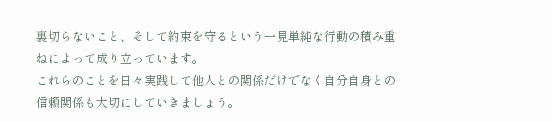裏切らないこと、そして約束を守るという一見単純な行動の積み重ねによって成り立っています。
これらのことを日々実践して他人との関係だけでなく自分自身との信頼関係も大切にしていきましょう。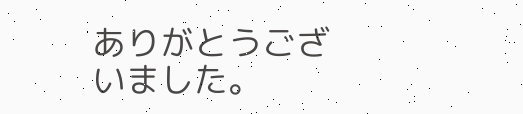ありがとうございました。